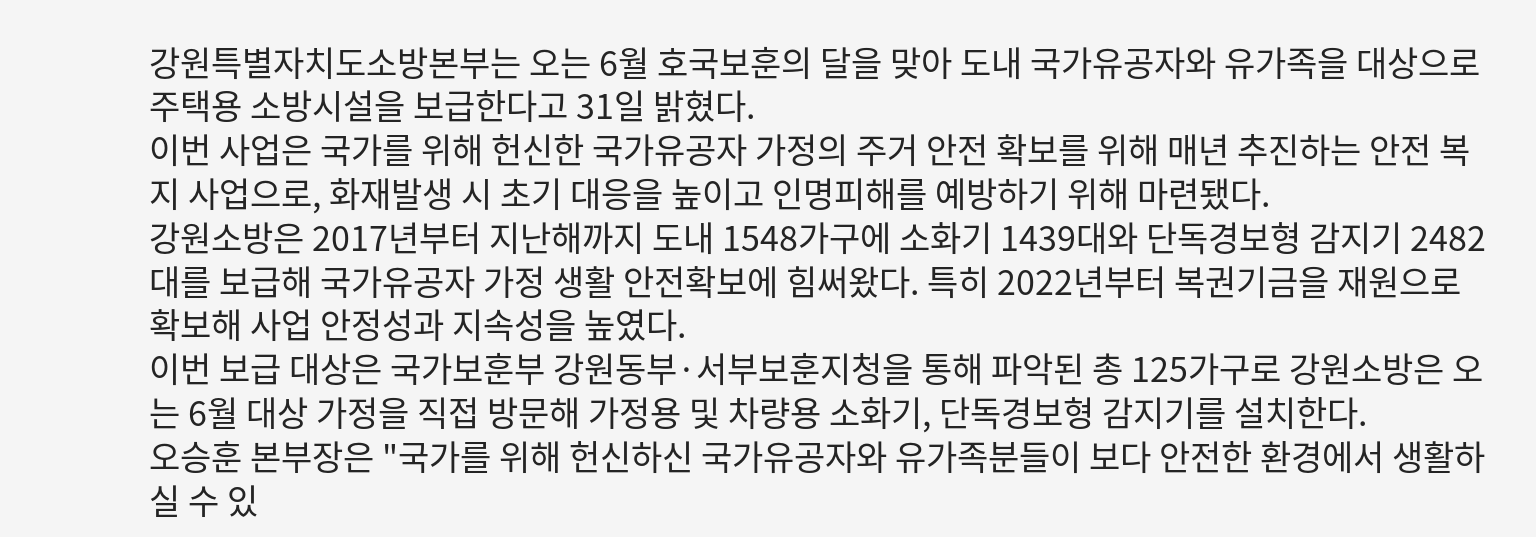강원특별자치도소방본부는 오는 6월 호국보훈의 달을 맞아 도내 국가유공자와 유가족을 대상으로 주택용 소방시설을 보급한다고 31일 밝혔다.
이번 사업은 국가를 위해 헌신한 국가유공자 가정의 주거 안전 확보를 위해 매년 추진하는 안전 복지 사업으로, 화재발생 시 초기 대응을 높이고 인명피해를 예방하기 위해 마련됐다.
강원소방은 2017년부터 지난해까지 도내 1548가구에 소화기 1439대와 단독경보형 감지기 2482대를 보급해 국가유공자 가정 생활 안전확보에 힘써왔다. 특히 2022년부터 복권기금을 재원으로 확보해 사업 안정성과 지속성을 높였다.
이번 보급 대상은 국가보훈부 강원동부·서부보훈지청을 통해 파악된 총 125가구로 강원소방은 오는 6월 대상 가정을 직접 방문해 가정용 및 차량용 소화기, 단독경보형 감지기를 설치한다.
오승훈 본부장은 "국가를 위해 헌신하신 국가유공자와 유가족분들이 보다 안전한 환경에서 생활하실 수 있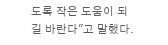도록 작은 도움이 되길 바란다"고 말했다.